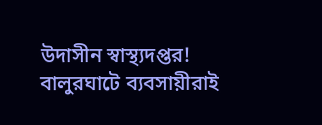উদাসীন স্বাস্থ্যদপ্তর! বালুরঘাটে ব্যবসায়ীরাই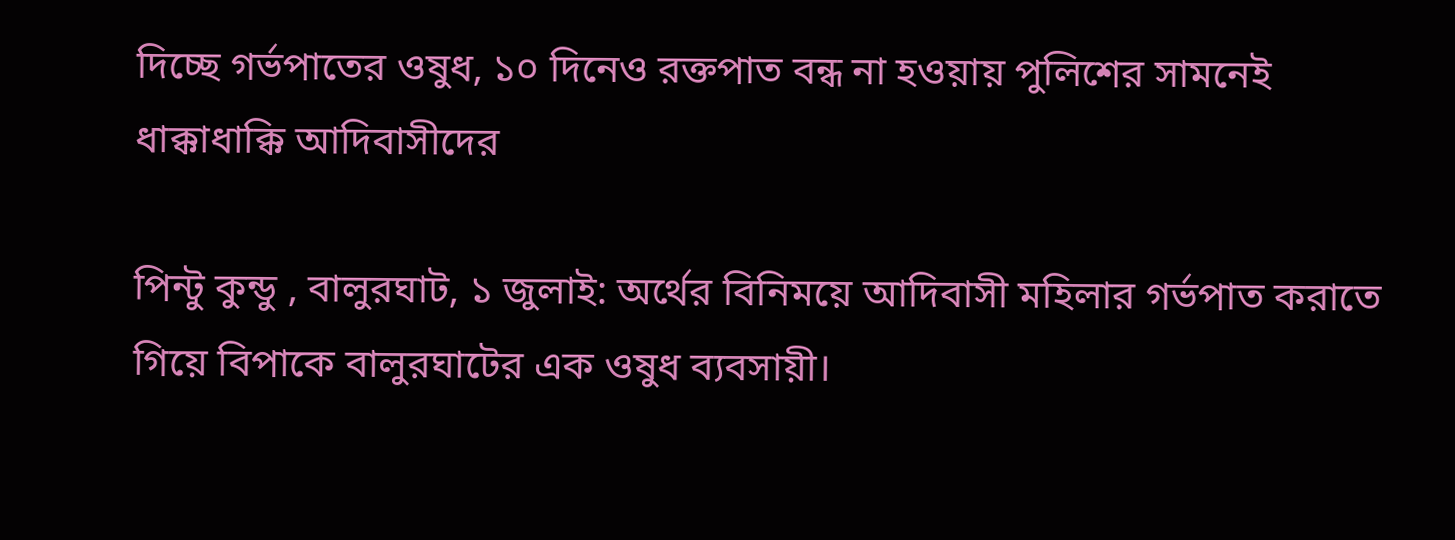দিচ্ছে গর্ভপাতের ওষুধ, ১০ দিনেও রক্তপাত বন্ধ না হওয়ায় পুলিশের সামনেই ধাক্কাধাক্কি আদিবাসীদের

পিন্টু কুন্ডু , বালুরঘাট, ১ জুলাই: অর্থের বিনিময়ে আদিবাসী মহিলার গর্ভপাত করাতে গিয়ে বিপাকে বালুরঘাটের এক ওষুধ ব্যবসায়ী।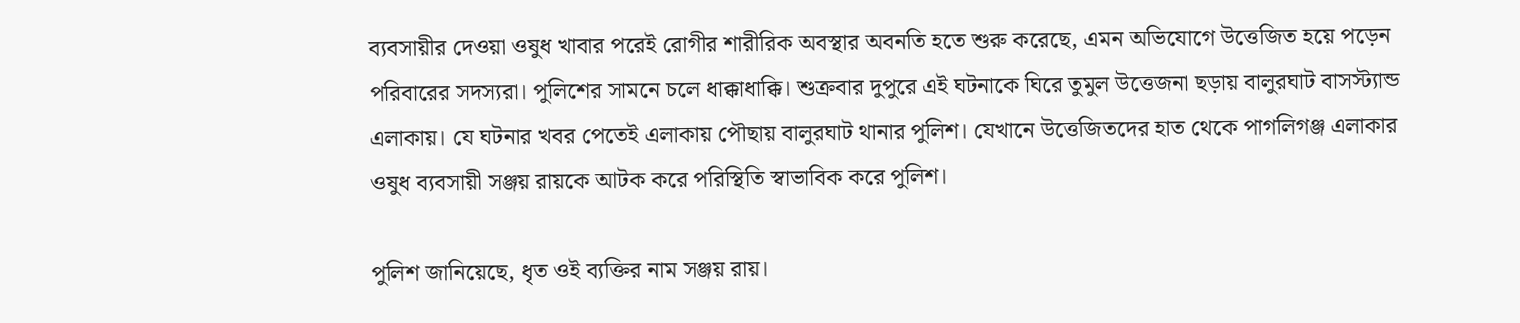ব্যবসায়ীর দেওয়া ওষুধ খাবার পরেই রোগীর শারীরিক অবস্থার অবনতি হতে শুরু করেছে, এমন অভিযোগে উত্তেজিত হয়ে পড়েন পরিবারের সদস্যরা। পুলিশের সামনে চলে ধাক্কাধাক্কি। শুক্রবার দুপুরে এই ঘটনাকে ঘিরে তুমুল উত্তেজনা ছড়ায় বালুরঘাট বাসস্ট্যান্ড এলাকায়। যে ঘটনার খবর পেতেই এলাকায় পৌছায় বালুরঘাট থানার পুলিশ। যেখানে উত্তেজিতদের হাত থেকে পাগলিগঞ্জ এলাকার ওষুধ ব্যবসায়ী সঞ্জয় রায়কে আটক করে পরিস্থিতি স্বাভাবিক করে পুলিশ।

পুলিশ জানিয়েছে, ধৃত ওই ব্যক্তির নাম সঞ্জয় রায়।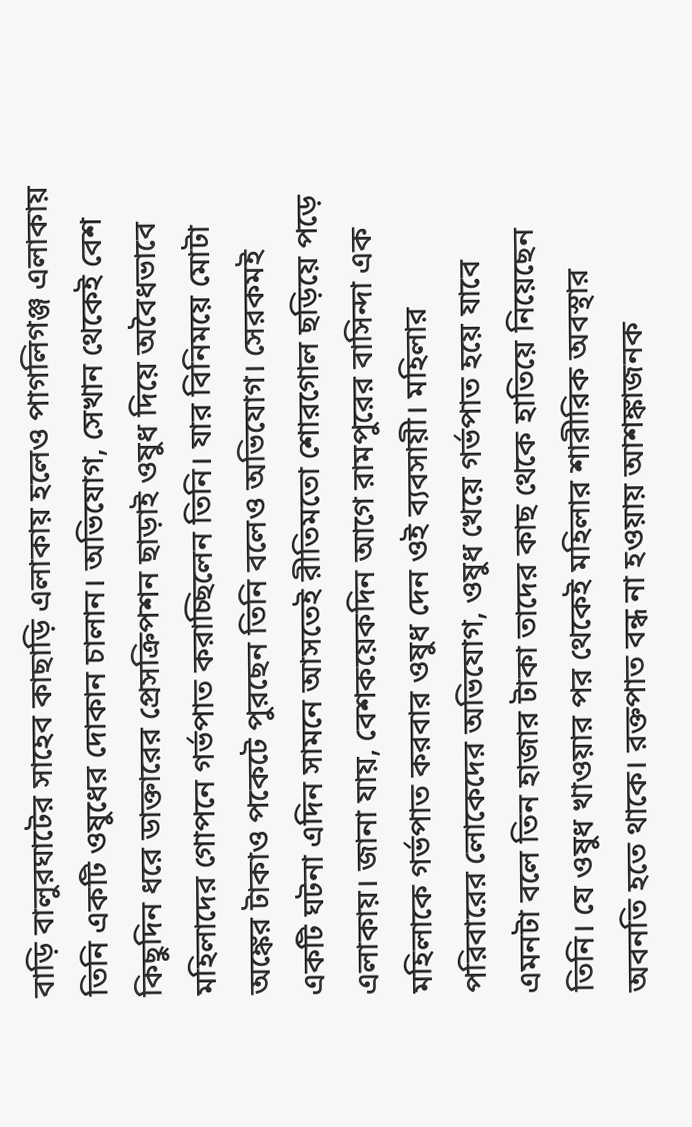বাড়ি বালুরঘাটের সাহেব কাছাড়ি এলাকায় হলেও পাগলিগঞ্জ‌ এলাকায় তিনি একটি ওষুধের দোকান চালান। অভিযোগ, সেখান থেকেই বেশ কিছুদিন ধরে ডাক্তারের প্রেসক্রিপশন ছাড়াই ওষুধ দিয়ে অবৈধভাবে মহিলাদের গোপনে গর্ভপাত করাচ্ছিলেন তিনি। যার বিনিময়ে মোটা অঙ্কের টাকাও পকেটে পুরছেন তিনি বলেও অভিযোগ। সেরকমই একটি ঘটনা এদিন সামনে আসতেই রীতিমতো শোরগোল ছড়িয়ে পড়ে এলাকায়। জানা যায়, বেশকয়েকদিন আগে রামপুরের বাসিন্দা এক মহিলাকে গর্ভপাত করবার ওষুধ দেন ওই ব্যবসায়ী। মহিলার পরিবারের লোকেদের অভিযোগ, ওষুধ খেয়ে গর্ভপাত হয়ে যাবে এমনটা বলে তিন হাজার টাকা তাদের কাছ থেকে হাতিয়ে নিয়েছেন তিনি। যে ওষুধ খাওয়ার পর থেকেই মহিলার শারীরিক অবস্থার অবনতি হতে থাকে। রক্তপাত বন্ধ না হওয়ায় আশঙ্কাজনক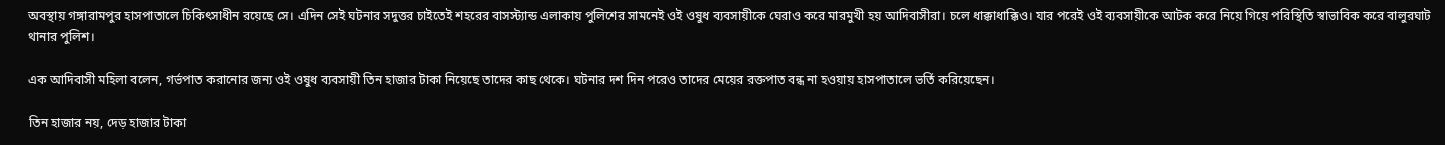অবস্থায় গঙ্গারামপুর হাসপাতালে চিকিৎসাধীন রয়েছে সে। এদিন সেই ঘটনার সদুত্তর চাইতেই শহরের বাসস্ট্যান্ড এলাকায় পুলিশের সামনেই ওই ওষুধ ব্যবসায়ীকে ঘেরাও করে মারমুখী হয় আদিবাসীরা। চলে ধাক্কাধাক্কিও। যার পরেই ওই ব্যবসায়ীকে আটক করে নিয়ে গিয়ে পরিস্থিতি স্বাভাবিক করে বালুরঘাট থানার পুলিশ।

এক আদিবাসী মহিলা বলেন, গর্ভপাত করানোর জন্য ওই ওষুধ ব্যবসায়ী তিন হাজার টাকা নিয়েছে তাদের কাছ থেকে। ঘটনার দশ দিন পরেও তাদের মেয়ের রক্তপাত বন্ধ না হওয়ায় হাসপাতালে ভর্তি করিয়েছেন।

তিন হাজার নয়, দেড় হাজার টাকা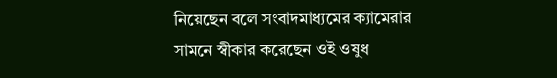নিয়েছেন বলে সংবাদমাধ্যমের ক্যামেরার সামনে স্বীকার করেছেন ওই ওষুধ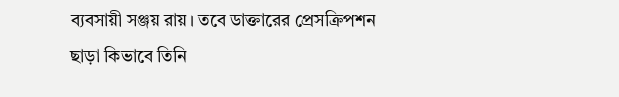ব্যবসায়ী সঞ্জয় রায়। তবে ডাক্তারের প্রেসক্রিপশন ছাড়া কিভাবে তিনি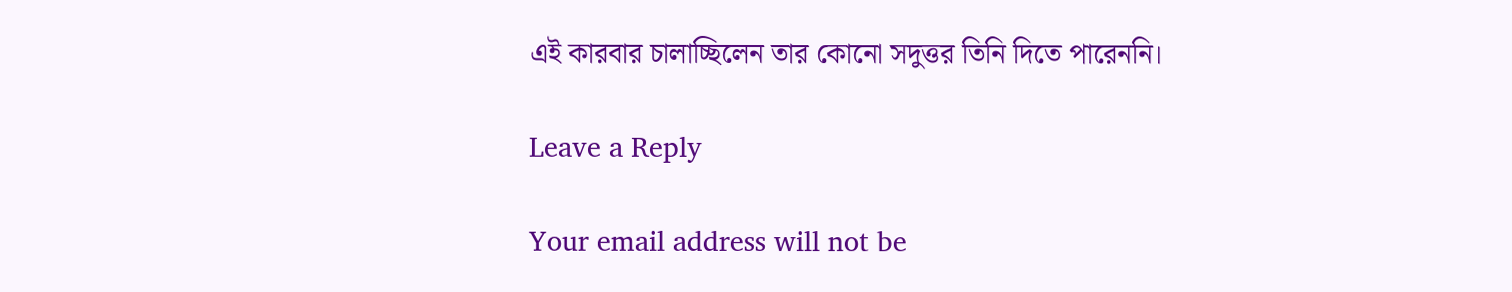এই কারবার চালাচ্ছিলেন তার কোনো সদুত্তর তিনি দিতে পারেননি।

Leave a Reply

Your email address will not be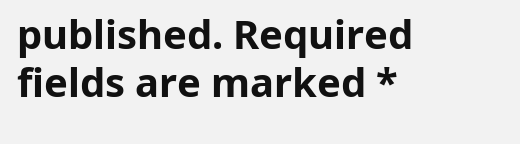published. Required fields are marked *